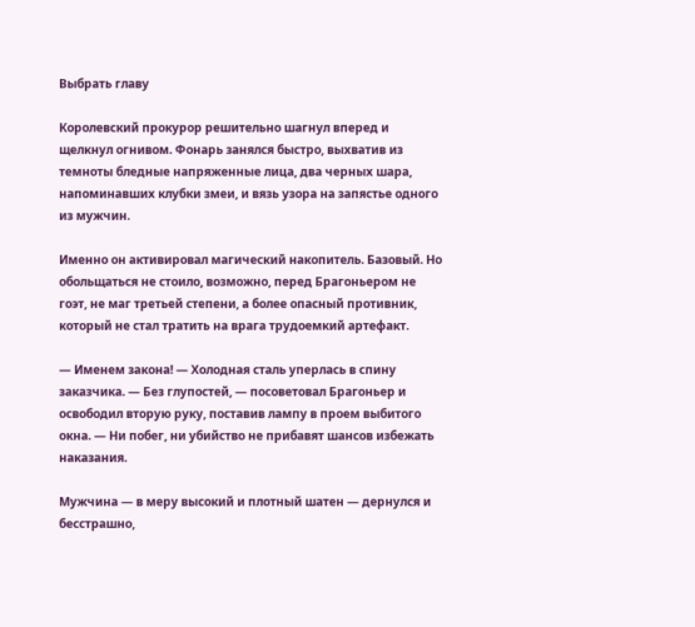Выбрать главу

Королевский прокурор решительно шагнул вперед и щелкнул огнивом. Фонарь занялся быстро, выхватив из темноты бледные напряженные лица, два черных шара, напоминавших клубки змеи, и вязь узора на запястье одного из мужчин.

Именно он активировал магический накопитель. Базовый. Но обольщаться не стоило, возможно, перед Брагоньером не гоэт, не маг третьей степени, а более опасный противник, который не стал тратить на врага трудоемкий артефакт.

— Именем закона! — Холодная сталь уперлась в спину заказчика. — Без глупостей, — посоветовал Брагоньер и освободил вторую руку, поставив лампу в проем выбитого окна. — Ни побег, ни убийство не прибавят шансов избежать наказания.

Мужчина — в меру высокий и плотный шатен — дернулся и бесстрашно,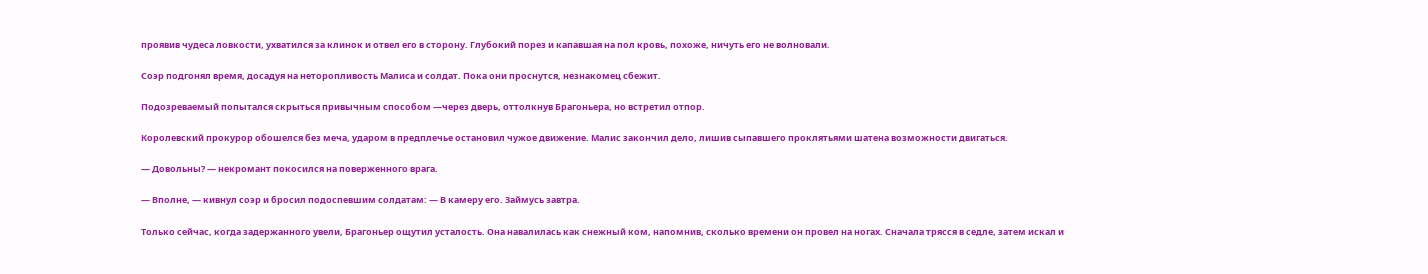проявив чудеса ловкости, ухватился за клинок и отвел его в сторону. Глубокий порез и капавшая на пол кровь, похоже, ничуть его не волновали.

Соэр подгонял время, досадуя на неторопливость Малиса и солдат. Пока они проснутся, незнакомец сбежит.

Подозреваемый попытался скрыться привычным способом —через дверь, оттолкнув Брагоньера, но встретил отпор.

Королевский прокурор обошелся без меча, ударом в предплечье остановил чужое движение. Малис закончил дело, лишив сыпавшего проклятьями шатена возможности двигаться.

— Довольны? — некромант покосился на поверженного врага.

— Вполне, — кивнул соэр и бросил подоспевшим солдатам: — В камеру его. Займусь завтра.

Только сейчас, когда задержанного увели, Брагоньер ощутил усталость. Она навалилась как снежный ком, напомнив, сколько времени он провел на ногах. Сначала трясся в седле, затем искал и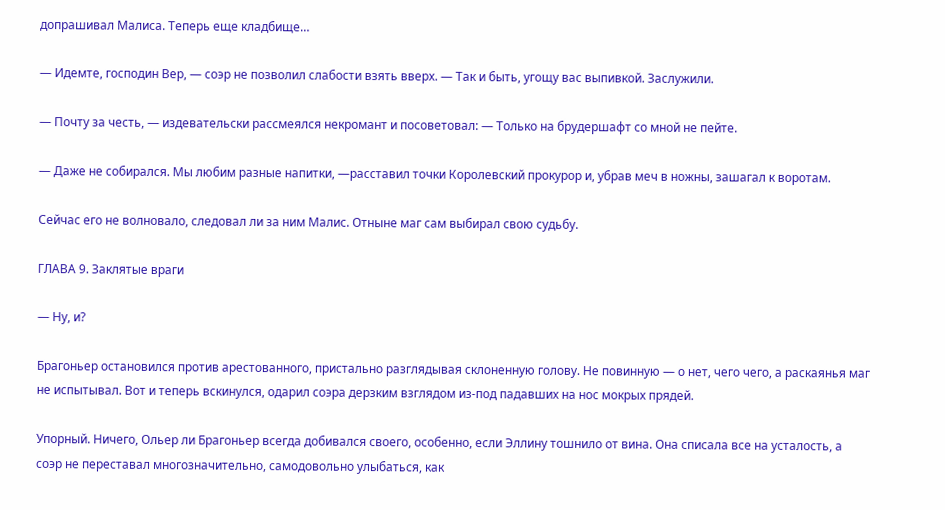допрашивал Малиса. Теперь еще кладбище…

— Идемте, господин Вер, — соэр не позволил слабости взять вверх. — Так и быть, угощу вас выпивкой. Заслужили.

— Почту за честь, — издевательски рассмеялся некромант и посоветовал: — Только на брудершафт со мной не пейте.

— Даже не собирался. Мы любим разные напитки, —расставил точки Королевский прокурор и, убрав меч в ножны, зашагал к воротам.

Сейчас его не волновало, следовал ли за ним Малис. Отныне маг сам выбирал свою судьбу.

ГЛАВА 9. Заклятые враги

— Ну, и?

Брагоньер остановился против арестованного, пристально разглядывая склоненную голову. Не повинную — о нет, чего чего, а раскаянья маг не испытывал. Вот и теперь вскинулся, одарил соэра дерзким взглядом из-под падавших на нос мокрых прядей.

Упорный. Ничего, Ольер ли Брагоньер всегда добивался своего, особенно, если Эллину тошнило от вина. Она списала все на усталость, а соэр не переставал многозначительно, самодовольно улыбаться, как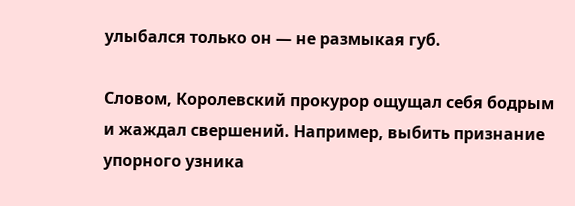улыбался только он — не размыкая губ.

Словом, Королевский прокурор ощущал себя бодрым и жаждал свершений. Например, выбить признание упорного узника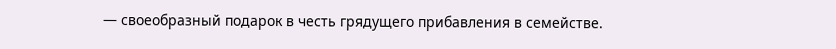— своеобразный подарок в честь грядущего прибавления в семействе.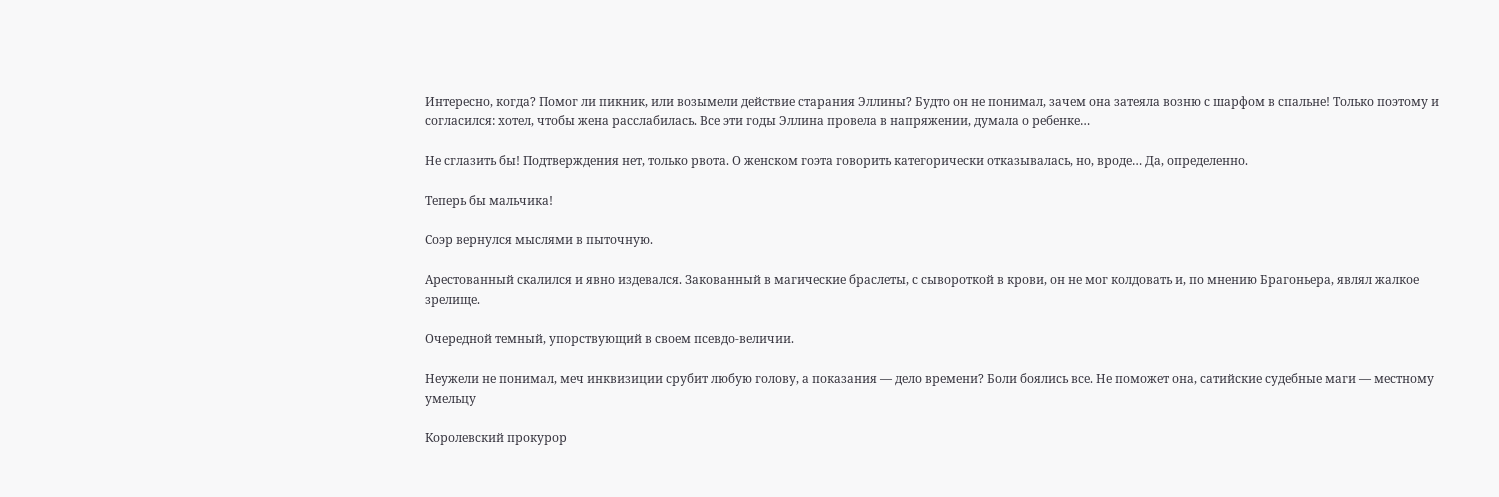Интересно, когда? Помог ли пикник, или возымели действие старания Эллины? Будто он не понимал, зачем она затеяла возню с шарфом в спальне! Только поэтому и согласился: хотел, чтобы жена расслабилась. Все эти годы Эллина провела в напряжении, думала о ребенке…

Не сглазить бы! Подтверждения нет, только рвота. О женском гоэта говорить категорически отказывалась, но, вроде… Да, определенно.

Теперь бы мальчика!

Соэр вернулся мыслями в пыточную.

Арестованный скалился и явно издевался. Закованный в магические браслеты, с сывороткой в крови, он не мог колдовать и, по мнению Брагоньера, являл жалкое зрелище.

Очередной темный, упорствующий в своем псевдо-величии.

Неужели не понимал, меч инквизиции срубит любую голову, а показания — дело времени? Боли боялись все. Не поможет она, сатийские судебные маги — местному умельцу

Королевский прокурор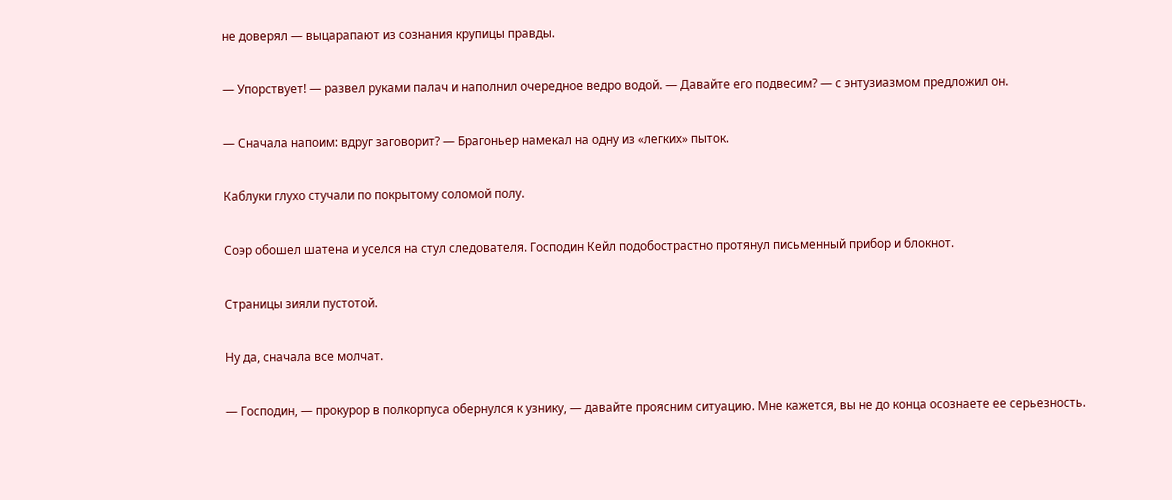не доверял — выцарапают из сознания крупицы правды.

— Упорствует! — развел руками палач и наполнил очередное ведро водой. — Давайте его подвесим? — с энтузиазмом предложил он.

— Сначала напоим: вдруг заговорит? — Брагоньер намекал на одну из «легких» пыток.

Каблуки глухо стучали по покрытому соломой полу.

Соэр обошел шатена и уселся на стул следователя. Господин Кейл подобострастно протянул письменный прибор и блокнот.

Страницы зияли пустотой.

Ну да, сначала все молчат.

— Господин, — прокурор в полкорпуса обернулся к узнику, — давайте проясним ситуацию. Мне кажется, вы не до конца осознаете ее серьезность.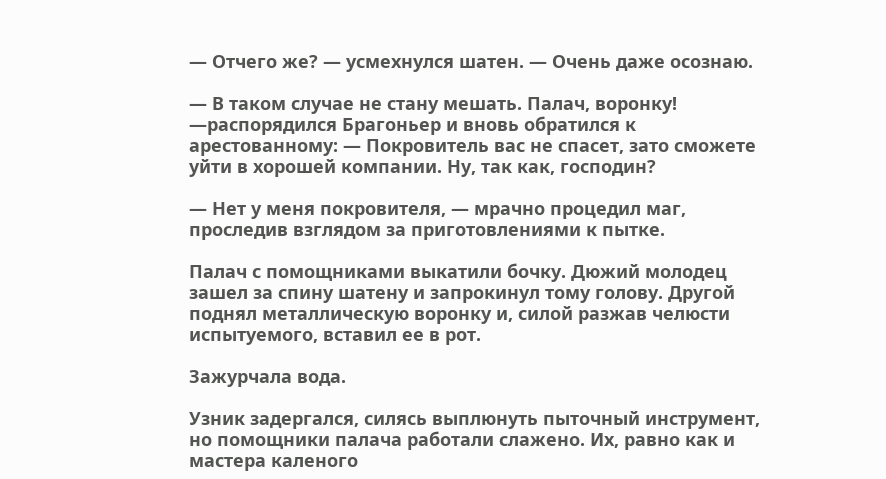— Отчего же? — усмехнулся шатен. — Очень даже осознаю.

— В таком случае не стану мешать. Палач, воронку! —распорядился Брагоньер и вновь обратился к арестованному: — Покровитель вас не спасет, зато сможете уйти в хорошей компании. Ну, так как, господин?

— Нет у меня покровителя, — мрачно процедил маг, проследив взглядом за приготовлениями к пытке.

Палач с помощниками выкатили бочку. Дюжий молодец зашел за спину шатену и запрокинул тому голову. Другой поднял металлическую воронку и, силой разжав челюсти испытуемого, вставил ее в рот.

Зажурчала вода.

Узник задергался, силясь выплюнуть пыточный инструмент, но помощники палача работали слажено. Их, равно как и мастера каленого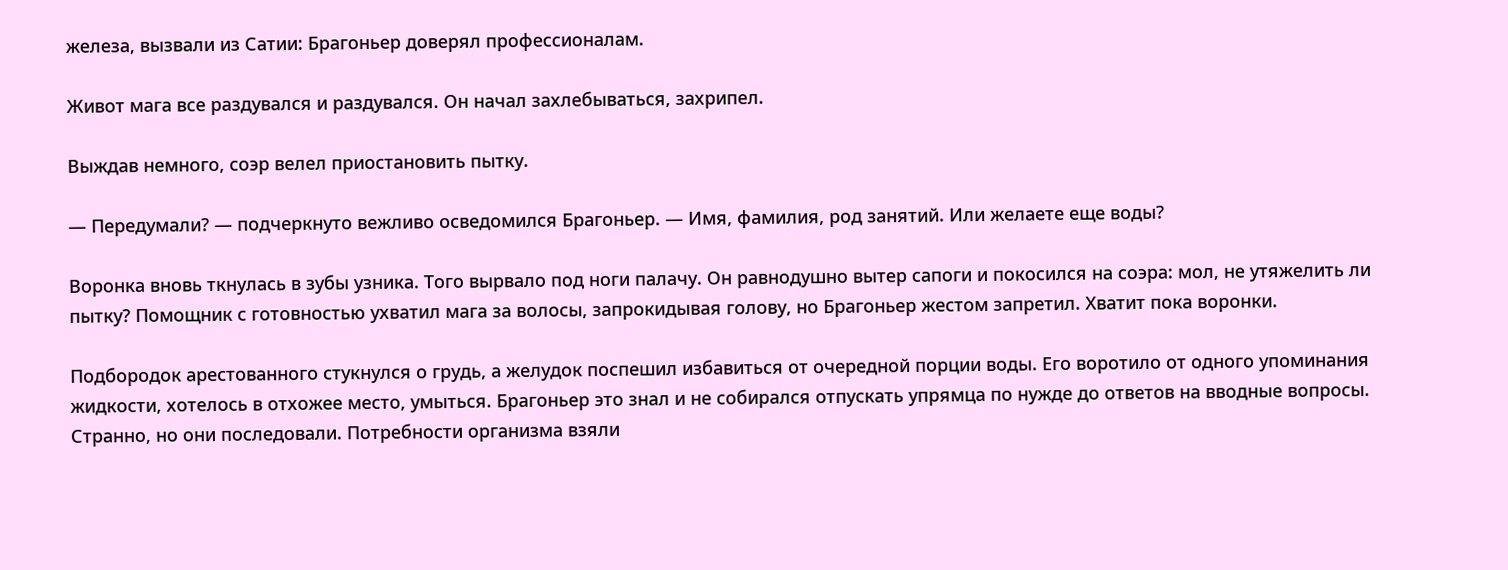железа, вызвали из Сатии: Брагоньер доверял профессионалам.

Живот мага все раздувался и раздувался. Он начал захлебываться, захрипел.

Выждав немного, соэр велел приостановить пытку.

— Передумали? — подчеркнуто вежливо осведомился Брагоньер. — Имя, фамилия, род занятий. Или желаете еще воды?

Воронка вновь ткнулась в зубы узника. Того вырвало под ноги палачу. Он равнодушно вытер сапоги и покосился на соэра: мол, не утяжелить ли пытку? Помощник с готовностью ухватил мага за волосы, запрокидывая голову, но Брагоньер жестом запретил. Хватит пока воронки.

Подбородок арестованного стукнулся о грудь, а желудок поспешил избавиться от очередной порции воды. Его воротило от одного упоминания жидкости, хотелось в отхожее место, умыться. Брагоньер это знал и не собирался отпускать упрямца по нужде до ответов на вводные вопросы. Странно, но они последовали. Потребности организма взяли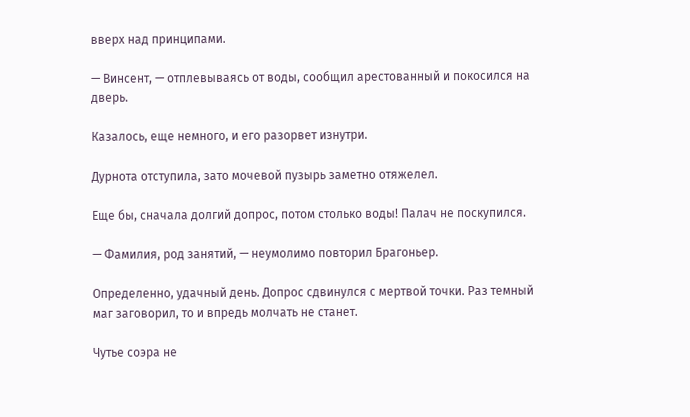вверх над принципами.

— Винсент, — отплевываясь от воды, сообщил арестованный и покосился на дверь.

Казалось, еще немного, и его разорвет изнутри.

Дурнота отступила, зато мочевой пузырь заметно отяжелел.

Еще бы, сначала долгий допрос, потом столько воды! Палач не поскупился.

— Фамилия, род занятий, — неумолимо повторил Брагоньер.

Определенно, удачный день. Допрос сдвинулся с мертвой точки. Раз темный маг заговорил, то и впредь молчать не станет.

Чутье соэра не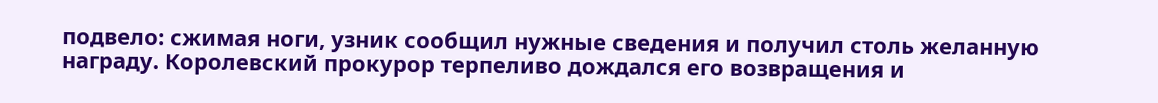подвело: сжимая ноги, узник сообщил нужные сведения и получил столь желанную награду. Королевский прокурор терпеливо дождался его возвращения и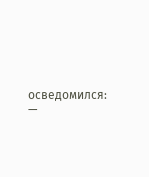осведомился: —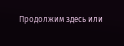Продолжим здесь или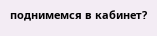поднимемся в кабинет?